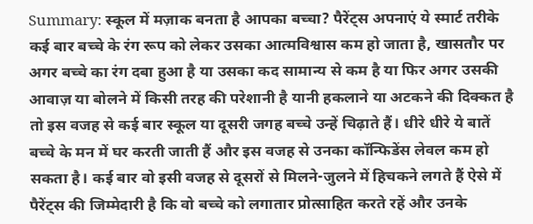Summary: स्कूल में मज़ाक बनता है आपका बच्चा? पैरेंट्स अपनाएं ये स्मार्ट तरीके
कई बार बच्चे के रंग रूप को लेकर उसका आत्मविश्वास कम हो जाता है, खासतौर पर अगर बच्चे का रंग दबा हुआ है या उसका कद सामान्य से कम है या फिर अगर उसकी आवाज़ या बोलने में किसी तरह की परेशानी है यानी हकलाने या अटकने की दिक्कत है तो इस वजह से कई बार स्कूल या दूसरी जगह बच्चे उन्हें चिढ़ाते हैं। धीरे धीरे ये बातें बच्चे के मन में घर करती जाती हैं और इस वजह से उनका कॉन्फिडेंस लेवल कम हो सकता है। कई बार वो इसी वजह से दूसरों से मिलने-जुलने में हिचकने लगते हैं ऐसे में पैरेंट्स की जिम्मेदारी है कि वो बच्चे को लगातार प्रोत्साहित करते रहें और उनके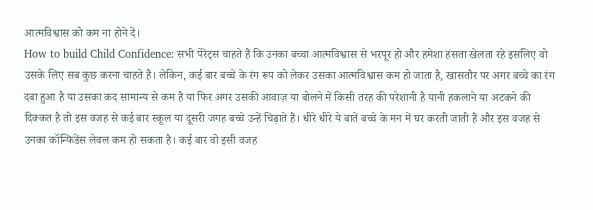आत्मविश्वास को कम ना होने दें।
How to build Child Confidence: सभी पेरेंट्स चाहते हैं कि उनका बच्चा आत्मविश्वास से भरपूर हो और हमेशा हंसता खेलता रहे इसलिए वो उसके लिए सब कुछ करना चाहते हैं। लेकिन, कई बार बच्चे के रंग रूप को लेकर उसका आत्मविश्वास कम हो जाता है, खासतौर पर अगर बच्चे का रंग दबा हुआ है या उसका कद सामान्य से कम है या फिर अगर उसकी आवाज़ या बोलने में किसी तरह की परेशानी है यानी हकलाने या अटकने की दिक्कत है तो इस वजह से कई बार स्कूल या दूसरी जगह बच्चे उन्हें चिढ़ाते हैं। धीरे धीरे ये बातें बच्चे के मन में घर करती जाती हैं और इस वजह से उनका कॉन्फिडेंस लेवल कम हो सकता है। कई बार वो इसी वजह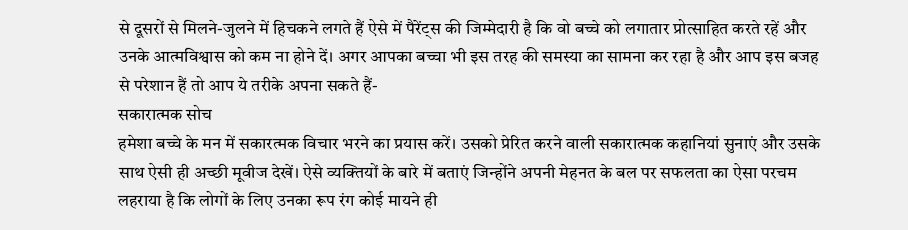से दूसरों से मिलने-जुलने में हिचकने लगते हैं ऐसे में पैरेंट्स की जिम्मेदारी है कि वो बच्चे को लगातार प्रोत्साहित करते रहें और उनके आत्मविश्वास को कम ना होने दें। अगर आपका बच्चा भी इस तरह की समस्या का सामना कर रहा है और आप इस बजह से परेशान हैं तो आप ये तरीके अपना सकते हैं-
सकारात्मक सोच
हमेशा बच्चे के मन में सकारत्मक विचार भरने का प्रयास करें। उसको प्रेरित करने वाली सकारात्मक कहानियां सुनाएं और उसके साथ ऐसी ही अच्छी मूवीज देखें। ऐसे व्यक्तियों के बारे में बताएं जिन्होंने अपनी मेहनत के बल पर सफलता का ऐसा परचम लहराया है कि लोगों के लिए उनका रूप रंग कोई मायने ही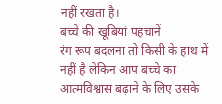नहीं रखता है।
बच्चे की खूबियां पहचानें
रंग रूप बदलना तो किसी के हाथ में नहीं है लेकिन आप बच्चे का आत्मविश्वास बढ़ाने के लिए उसके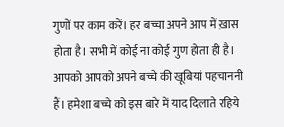गुणों पर काम करें। हर बच्चा अपने आप में ख़ास होता है। सभी में कोई ना कोई गुण होता ही है। आपको आपको अपने बच्चे की खूबियां पहचाननी हैं। हमेशा बच्चे को इस बारे में याद दिलाते रहिये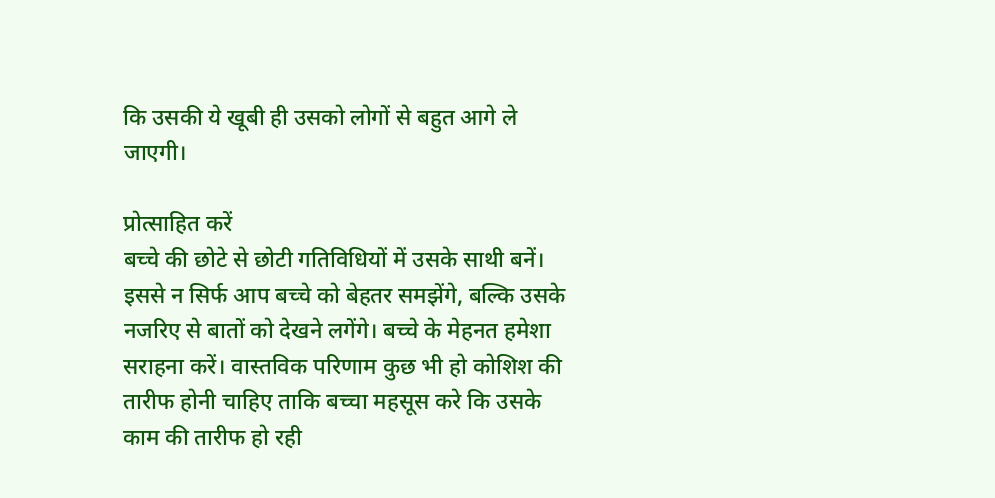कि उसकी ये खूबी ही उसको लोगों से बहुत आगे ले जाएगी।

प्रोत्साहित करें
बच्चे की छोटे से छोटी गतिविधियों में उसके साथी बनें। इससे न सिर्फ आप बच्चे को बेहतर समझेंगे, बल्कि उसके नजरिए से बातों को देखने लगेंगे। बच्चे के मेहनत हमेशा सराहना करें। वास्तविक परिणाम कुछ भी हो कोशिश की तारीफ होनी चाहिए ताकि बच्चा महसूस करे कि उसके काम की तारीफ हो रही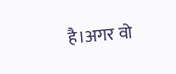है।अगर वो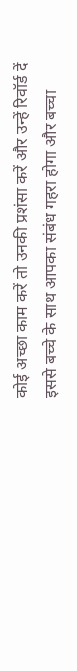कोई अच्छा काम करें तो उनकी प्रशंसा करें और उन्हें रिवॉर्ड दें इससे बच्चे के साथ आपका संबंध गहरा होगा और बच्चा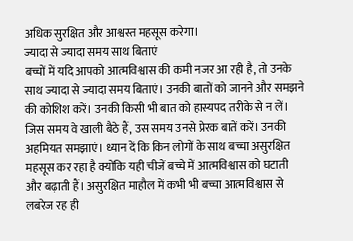अधिक सुरक्षित और आश्वस्त महसूस करेगा।
ज्यादा से ज्यादा समय साथ बिताएं
बच्चों में यदि आपको आत्मविश्वास की कमी नजर आ रही है, तो उनके साथ ज्यादा से ज्यादा समय बिताएं। उनकी बातों को जानने और समझने की कोशिश करें। उनकी किसी भी बात को हास्यपद तरीके से न लें। जिस समय वे खाली बैठे हैं, उस समय उनसे प्रेरक बातें करें। उनकी अहमियत समझाएं। ध्यान दें कि किन लोगों के साथ बच्चा असुरक्षित महसूस कर रहा है क्योंकि यही चीजें बच्चे में आत्मविश्वास को घटाती और बढ़ाती हैं। असुरक्षित माहौल में कभी भी बच्चा आत्मविश्वास से लबरेज रह ही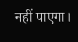नहीं पाएगा।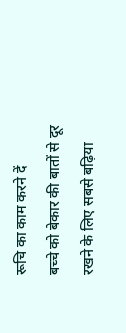रूचि का काम करने दें
बच्चे को बेकार की बातों से दूर रखने के लिए सबसे बढ़िया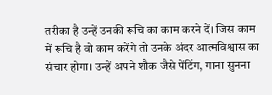तरीका है उन्हें उनकी रूचि का काम करने दें। जिस काम में रूचि है वो काम करेंगे तो उनके अंदर आत्मविश्वास का संचार होगा। उन्हें अपने शौक जैसे पेंटिंग, गाना सुनना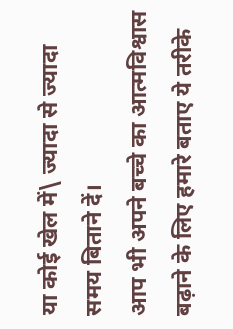या कोई खेल में\ ज्यादा से ज्यादा समय बिताने दें।
आप भी अपने बच्चे का आत्मविश्वास बढ़ाने के लिए हमारे बताए ये तरीके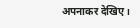अपनाकर देखिए।